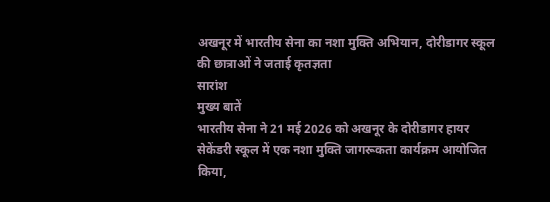अखनूर में भारतीय सेना का नशा मुक्ति अभियान, दोरीडागर स्कूल की छात्राओं ने जताई कृतज्ञता
सारांश
मुख्य बातें
भारतीय सेना ने 21 मई 2026 को अखनूर के दोरीडागर हायर सेकेंडरी स्कूल में एक नशा मुक्ति जागरूकता कार्यक्रम आयोजित किया,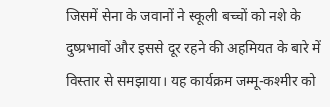जिसमें सेना के जवानों ने स्कूली बच्चों को नशे के दुष्प्रभावों और इससे दूर रहने की अहमियत के बारे में विस्तार से समझाया। यह कार्यक्रम जम्मू-कश्मीर को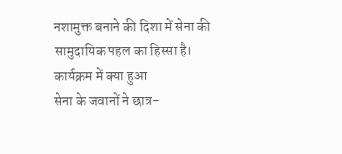नशामुक्त बनाने की दिशा में सेना की सामुदायिक पहल का हिस्सा है।
कार्यक्रम में क्या हुआ
सेना के जवानों ने छात्र-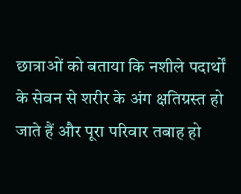छात्राओं को बताया कि नशीले पदार्थों के सेवन से शरीर के अंग क्षतिग्रस्त हो जाते हैं और पूरा परिवार तबाह हो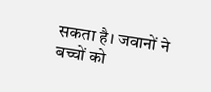सकता है। जवानों ने बच्चों को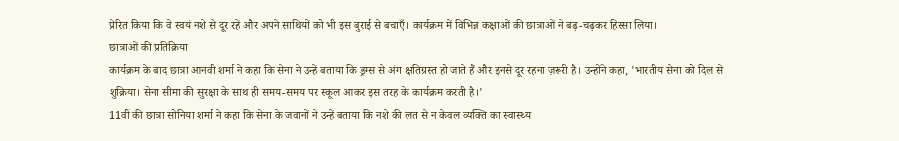प्रेरित किया कि वे स्वयं नशे से दूर रहें और अपने साथियों को भी इस बुराई से बचाएँ। कार्यक्रम में विभिन्न कक्षाओं की छात्राओं ने बढ़-चढ़कर हिस्सा लिया।
छात्राओं की प्रतिक्रिया
कार्यक्रम के बाद छात्रा आनवी शर्मा ने कहा कि सेना ने उन्हें बताया कि ड्रग्स से अंग क्षतिग्रस्त हो जाते हैं और इनसे दूर रहना ज़रूरी है। उन्होंने कहा, 'भारतीय सेना को दिल से शुक्रिया। सेना सीमा की सुरक्षा के साथ ही समय-समय पर स्कूल आकर इस तरह के कार्यक्रम करती है।'
11वीं की छात्रा सोनिया शर्मा ने कहा कि सेना के जवानों ने उन्हें बताया कि नशे की लत से न केवल व्यक्ति का स्वास्थ्य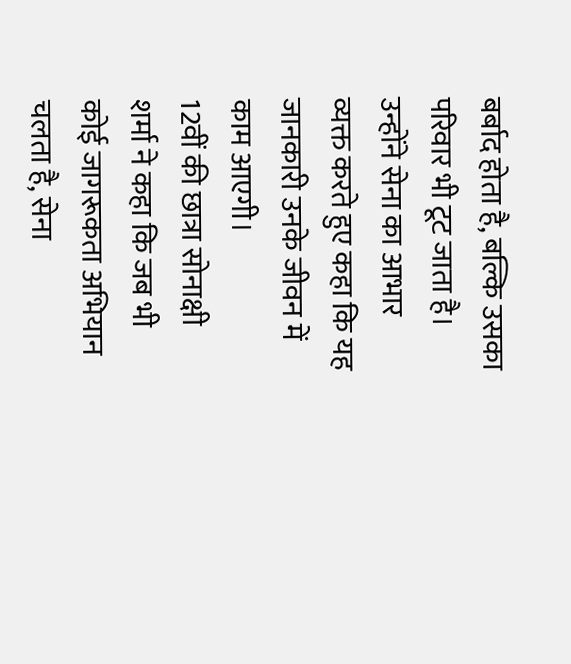बर्बाद होता है, बल्कि उसका परिवार भी टूट जाता है। उन्होंने सेना का आभार व्यक्त करते हुए कहा कि यह जानकारी उनके जीवन में काम आएगी।
12वीं की छात्रा सोनाक्षी शर्मा ने कहा कि जब भी कोई जागरूकता अभियान चलता है, सेना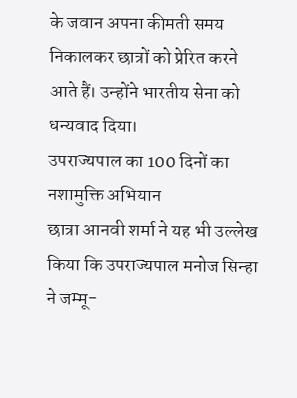के जवान अपना कीमती समय निकालकर छात्रों को प्रेरित करने आते हैं। उन्होंने भारतीय सेना को धन्यवाद दिया।
उपराज्यपाल का 100 दिनों का नशामुक्ति अभियान
छात्रा आनवी शर्मा ने यह भी उल्लेख किया कि उपराज्यपाल मनोज सिन्हा ने जम्मू-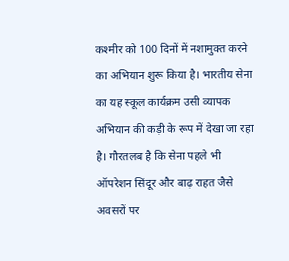कश्मीर को 100 दिनों में नशामुक्त करने का अभियान शुरू किया है। भारतीय सेना का यह स्कूल कार्यक्रम उसी व्यापक अभियान की कड़ी के रूप में देखा जा रहा है। गौरतलब है कि सेना पहले भी ऑपरेशन सिंदूर और बाढ़ राहत जैसे अवसरों पर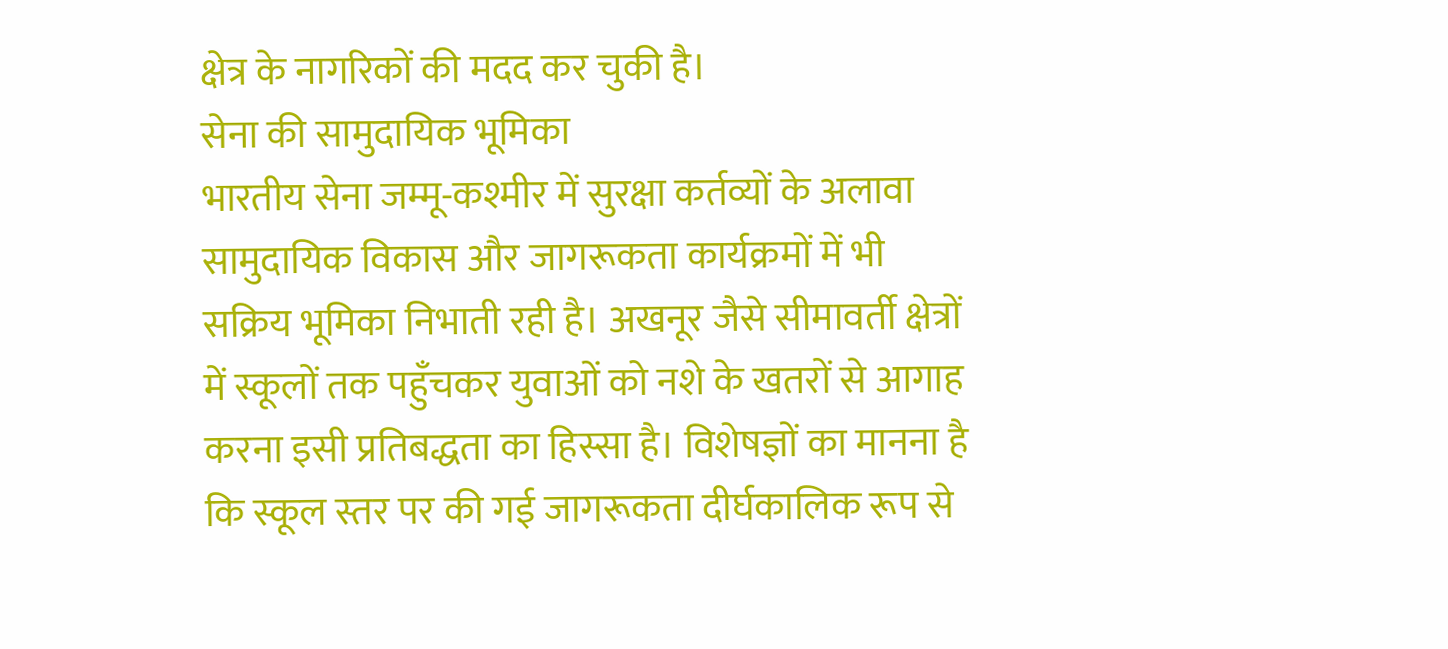क्षेत्र के नागरिकों की मदद कर चुकी है।
सेना की सामुदायिक भूमिका
भारतीय सेना जम्मू-कश्मीर में सुरक्षा कर्तव्यों के अलावा सामुदायिक विकास और जागरूकता कार्यक्रमों में भी सक्रिय भूमिका निभाती रही है। अखनूर जैसे सीमावर्ती क्षेत्रों में स्कूलों तक पहुँचकर युवाओं को नशे के खतरों से आगाह करना इसी प्रतिबद्धता का हिस्सा है। विशेषज्ञों का मानना है कि स्कूल स्तर पर की गई जागरूकता दीर्घकालिक रूप से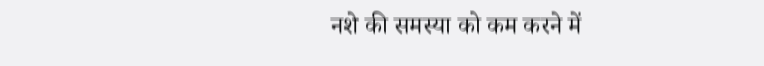नशे की समस्या को कम करने में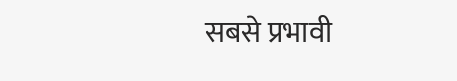सबसे प्रभावी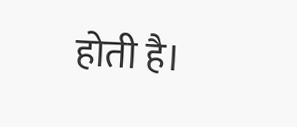होती है।